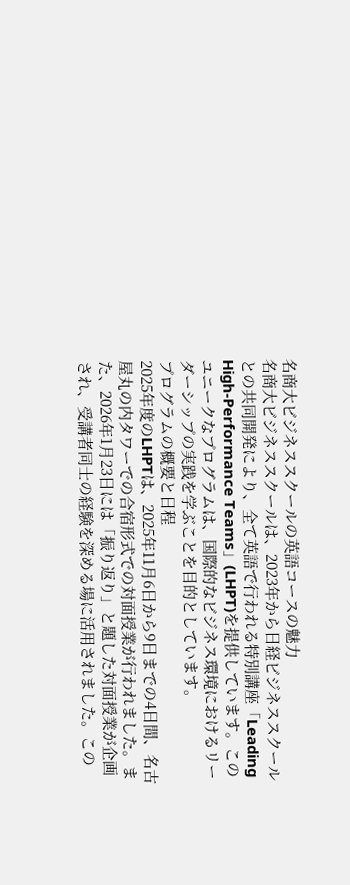名商大ビジネススクールの英語コースの魅力
名商大ビジネススクールは、2023年から日経ビジネススクールとの共同開発により、全て英語で行われる特別講座「Leading High-Performance Teams」(LHPT)を提供しています。このユニークなプログラムは、国際的なビジネス環境におけるリーダーシップの実践を学ぶことを目的としています。
プログラムの概要と日程
2025年度のLHPTは、2025年11月6日から9日までの4日間、名古屋丸の内タワーでの合宿形式での対面授業が行われました。また、2026年1月23日には「振り返り」と題した対面授業が企画され、受講者同士の経験を深める場に活用されました。この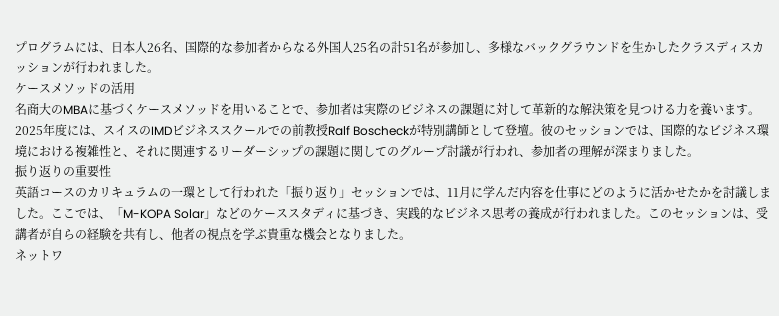プログラムには、日本人26名、国際的な参加者からなる外国人25名の計51名が参加し、多様なバックグラウンドを生かしたクラスディスカッションが行われました。
ケースメソッドの活用
名商大のMBAに基づくケースメソッドを用いることで、参加者は実際のビジネスの課題に対して革新的な解決策を見つける力を養います。2025年度には、スイスのIMDビジネススクールでの前教授Ralf Boscheckが特別講師として登壇。彼のセッションでは、国際的なビジネス環境における複雑性と、それに関連するリーダーシップの課題に関してのグループ討議が行われ、参加者の理解が深まりました。
振り返りの重要性
英語コースのカリキュラムの一環として行われた「振り返り」セッションでは、11月に学んだ内容を仕事にどのように活かせたかを討議しました。ここでは、「M-KOPA Solar」などのケーススタディに基づき、実践的なビジネス思考の養成が行われました。このセッションは、受講者が自らの経験を共有し、他者の視点を学ぶ貴重な機会となりました。
ネットワ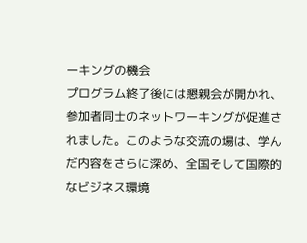ーキングの機会
プログラム終了後には懇親会が開かれ、参加者同士のネットワーキングが促進されました。このような交流の場は、学んだ内容をさらに深め、全国そして国際的なビジネス環境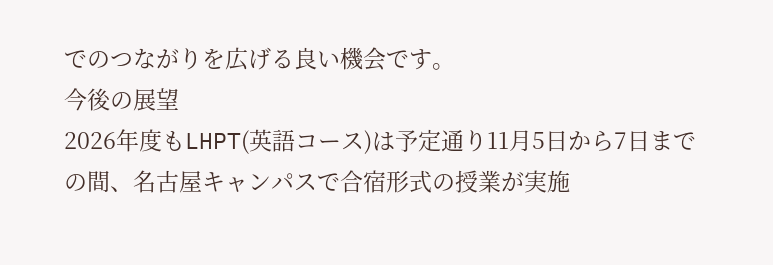でのつながりを広げる良い機会です。
今後の展望
2026年度もLHPT(英語コース)は予定通り11月5日から7日までの間、名古屋キャンパスで合宿形式の授業が実施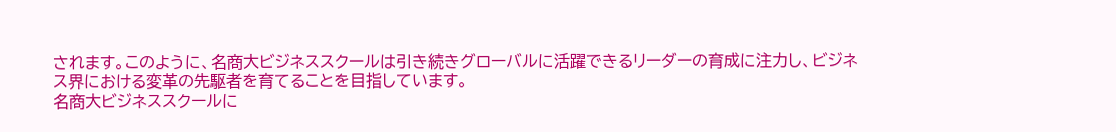されます。このように、名商大ビジネススクールは引き続きグローバルに活躍できるリーダーの育成に注力し、ビジネス界における変革の先駆者を育てることを目指しています。
名商大ビジネススクールに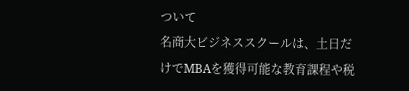ついて
名商大ビジネススクールは、土日だけでMBAを獲得可能な教育課程や税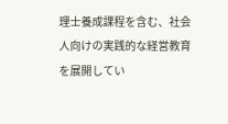理士養成課程を含む、社会人向けの実践的な経営教育を展開してい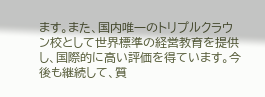ます。また、国内唯一のトリプルクラウン校として世界標準の経営教育を提供し、国際的に高い評価を得ています。今後も継続して、質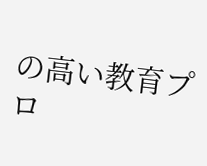の高い教育プロ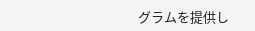グラムを提供し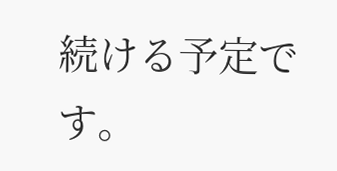続ける予定です。